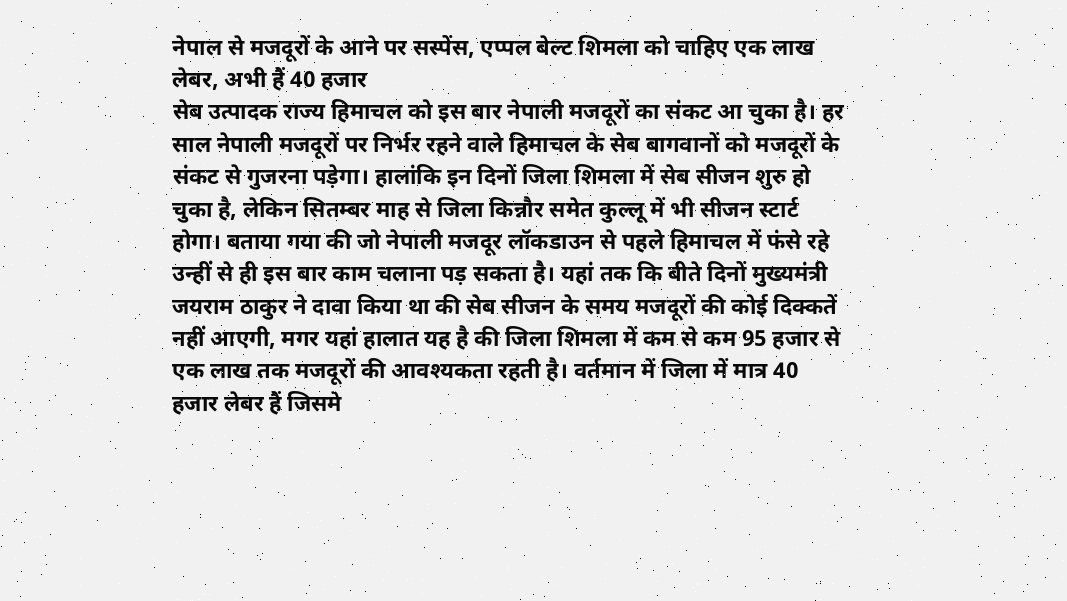नेपाल से मजदूरों के आने पर सस्पेंस, एप्पल बेल्ट शिमला को चाहिए एक लाख लेबर, अभी हैं 40 हजार
सेब उत्पादक राज्य हिमाचल को इस बार नेपाली मजदूरों का संकट आ चुका है। हर साल नेपाली मजदूरों पर निर्भर रहने वाले हिमाचल के सेब बागवानों को मजदूरों के संकट से गुजरना पड़ेगा। हालांकि इन दिनों जिला शिमला में सेब सीजन शुरु हो चुका है, लेकिन सितम्बर माह से जिला किन्नौर समेत कुल्लू में भी सीजन स्टार्ट होगा। बताया गया की जो नेपाली मजदूर लॉकडाउन से पहले हिमाचल में फंसे रहे उन्हीं से ही इस बार काम चलाना पड़ सकता है। यहां तक कि बीते दिनों मुख्यमंत्री जयराम ठाकुर ने दावा किया था की सेब सीजन के समय मजदूरों की कोई दिक्कतें नहीं आएगी, मगर यहां हालात यह है की जिला शिमला में कम से कम 95 हजार से एक लाख तक मजदूरों की आवश्यकता रहती है। वर्तमान में जिला में मात्र 40 हजार लेबर हैं जिसमे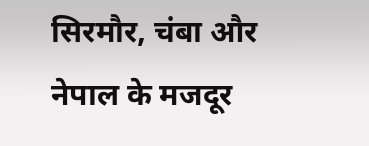सिरमौर, चंबा और नेपाल के मजदूर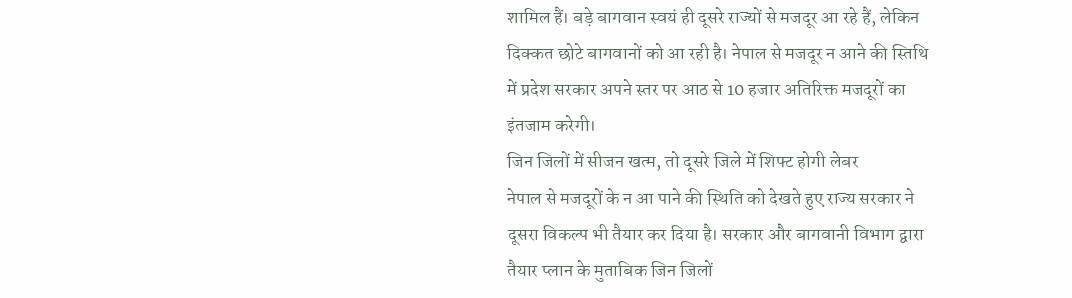शामिल हैं। बड़े बागवान स्वयं ही दूसरे राज्यों से मजदूर आ रहे हैं, लेकिन दिक्कत छोटे बागवानों को आ रही है। नेपाल से मजदूर न आने की स्तिथि में प्रदेश सरकार अपने स्तर पर आठ से 10 हजार अतिरिक्त मजदूरों का इंतजाम करेगी।
जिन जिलों में सीजन खत्म, तो दूसरे जिले में शिफ्ट होगी लेबर
नेपाल से मजदूरों के न आ पाने की स्थिति को देखते हुए राज्य सरकार ने दूसरा विकल्प भी तैयार कर दिया है। सरकार और बागवानी विभाग द्वारा तैयार प्लान के मुताबिक जिन जिलों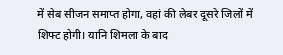में सेब सीजन समाप्त होगा, वहां की लेबर दूसरे जिलों में शिफ्ट होगी। यानि शिमला के बाद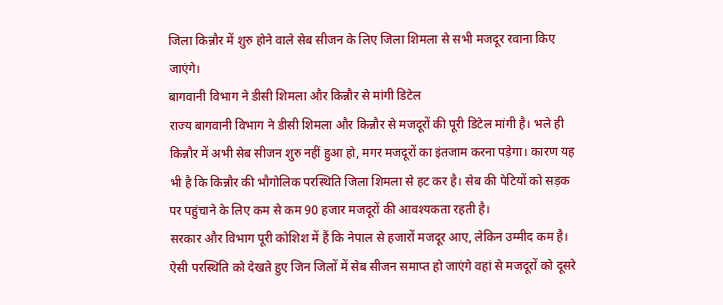जिला किन्नौर में शुरु होने वाले सेब सीजन के लिए जिला शिमला से सभी मजदूर रवाना किए जाएंगे।
बागवानी विभाग ने डीसी शिमला और किन्नौर से मांगी डिटेल
राज्य बागवानी विभाग ने डीसी शिमला और किन्नौर से मजदूरों की पूरी डिटेल मांगी है। भले ही किन्नौर में अभी सेब सीजन शुरु नहीं हुआ हो, मगर मजदूरों का इंतजाम करना पड़ेगा। कारण यह भी है कि किन्नौर की भौगोलिक परस्थिति जिला शिमला से हट कर है। सेब की पेटियों को सड़क पर पहुंचाने के लिए कम से कम 90 हजार मजदूरों की आवश्यकता रहती है।
सरकार और विभाग पूरी कोशिश में हैं कि नेपाल से हजारों मजदूर आए, लेकिन उम्मीद कम है। ऐसी परस्थिति को देखते हुए जिन जिलों में सेब सीजन समाप्त हो जाएंगे वहां से मजदूरों को दूसरे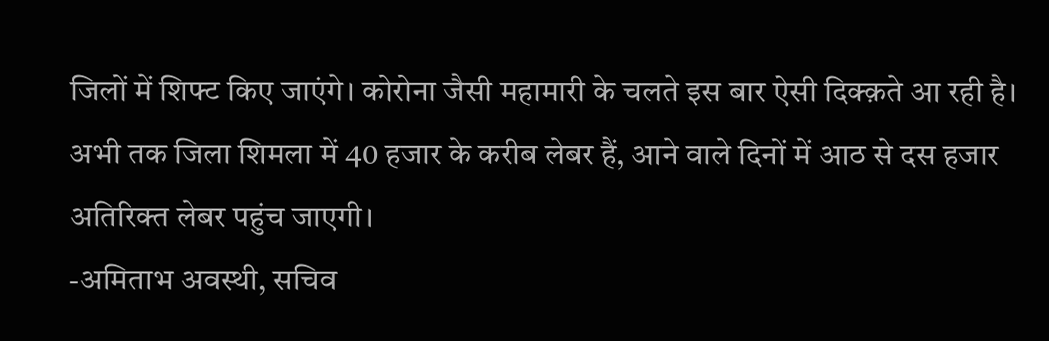जिलों में शिफ्ट किए जाएंगे। कोरोना जैसी महामारी के चलते इस बार ऐसी दिक्क़ते आ रही है। अभी तक जिला शिमला में 40 हजार के करीब लेबर हैं, आने वाले दिनों में आठ से दस हजार अतिरिक्त लेबर पहुंच जाएगी।
-अमिताभ अवस्थी, सचिव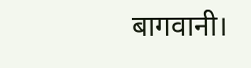बागवानी।